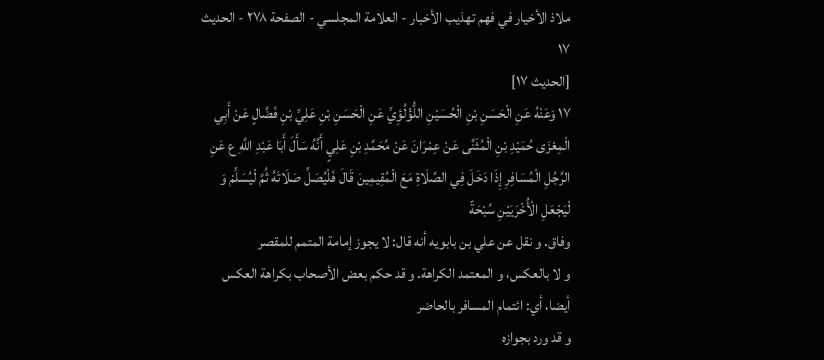ملاذ الأخيار في فهم تهذيب الأخبار - العلامة المجلسي - الصفحة ٢٧٨ - الحديث ١٧
[الحديث ١٧]
١٧ وَعَنْهُ عَنِ الْحَسَنِ بْنِ الْحُسَيْنِ اللُّؤْلُؤِيِّ عَنِ الْحَسَنِ بْنِ عَلِيِّ بْنِ فَضَّالٍ عَنْ أَبِي الْمِعْزَى حُمَيْدِ بْنِ الْمُثَنَّى عَنْ عِمْرَانَ عَنْ مُحَمَّدِ بْنِ عَلِيٍ أَنَّهُ سَأَلَ أَبَا عَبْدِ اللَّهِ ع عَنِ الرَّجُلِ الْمُسَافِرِ إِذَا دَخَلَ فِي الصَّلَاةِ مَعَ الْمُقِيمِينَ قَالَ فَلْيُصَلِّ صَلَاتَهُ ثُمَّ لْيُسَلِّمْ وَ لْيَجْعَلِ الْأُخْرَيَيْنِ سُبْحَةً
وفاق. و نقل عن علي بن بابويه أنه قال: لا يجوز إمامة المتمم للمقصر
و لا بالعكس، و المعتمد الكراهة. و قد حكم بعض الأصحاب بكراهة العكس أيضا، أي: ائتمام المسافر بالحاضر
و قد ورد بجوازه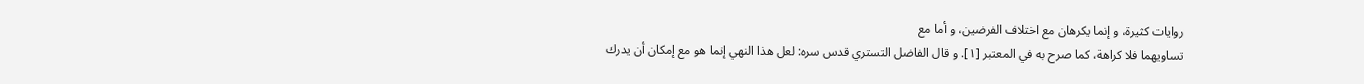روايات كثيرة، و إنما يكرهان مع اختلاف الفرضين، و أما مع
تساويهما فلا كراهة، كما صرح به في المعتبر [١]. و قال الفاضل التستري قدس سره: لعل هذا النهي إنما هو مع إمكان أن يدرك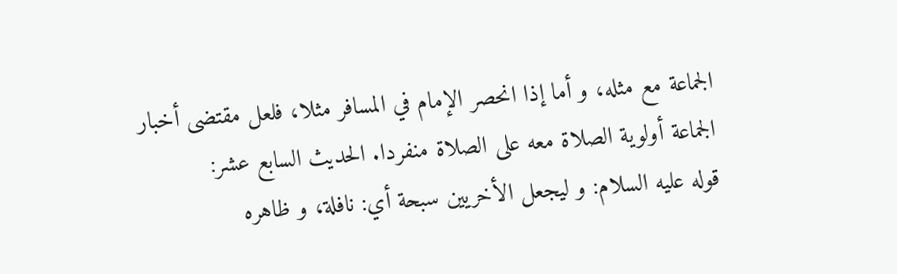الجماعة مع مثله، و أما إذا انحصر الإمام في المسافر مثلا، فلعل مقتضى أخبار
الجماعة أولوية الصلاة معه على الصلاة منفردا. الحديث السابع عشر:
قوله عليه السلام: و ليجعل الأخريين سبحة أي: نافلة، و ظاهره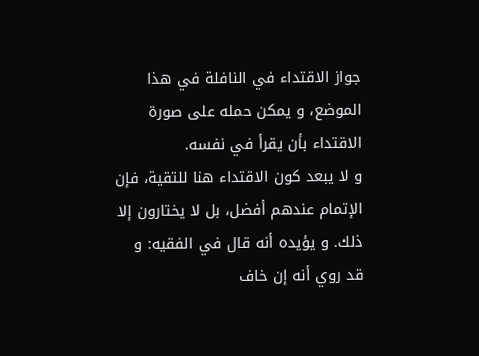جواز الاقتداء في النافلة في هذا الموضع، و يمكن حمله على صورة الاقتداء بأن يقرأ في نفسه.
و لا يبعد كون الاقتداء هنا للتقية، فإن الإتمام عندهم أفضل، بل لا يختارون إلا ذلك. و يؤيده أنه قال في الفقيه: و قد روي أنه إن خاف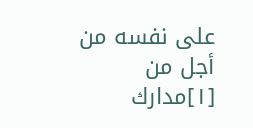على نفسه من أجل من
[١]مدارك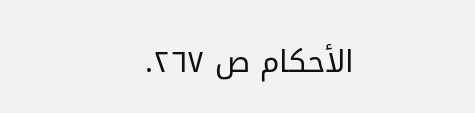الأحكام ص ٢٦٧.